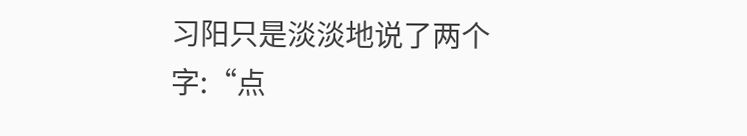习阳只是淡淡地说了两个字:“点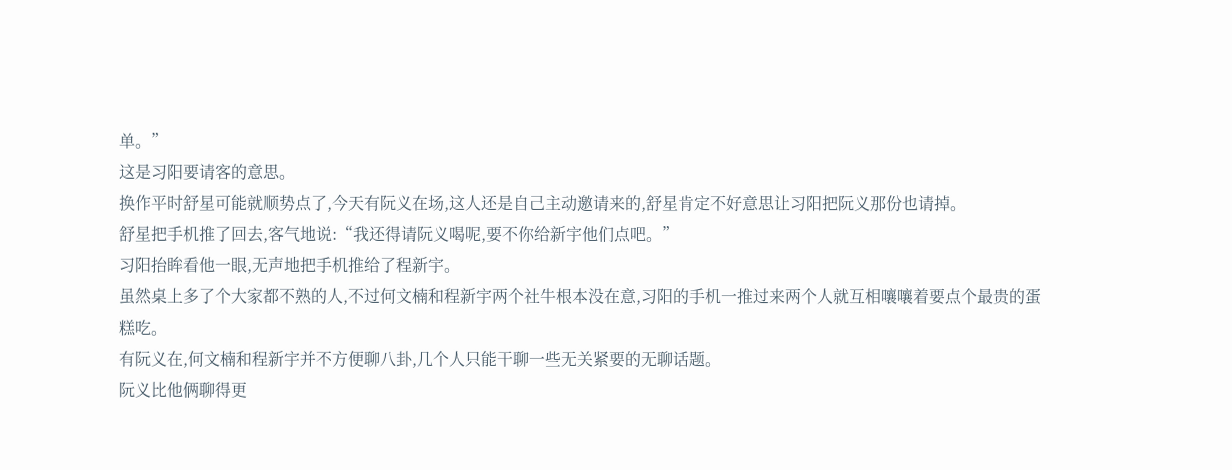单。”
这是习阳要请客的意思。
换作平时舒星可能就顺势点了,今天有阮义在场,这人还是自己主动邀请来的,舒星肯定不好意思让习阳把阮义那份也请掉。
舒星把手机推了回去,客气地说:“我还得请阮义喝呢,要不你给新宇他们点吧。”
习阳抬眸看他一眼,无声地把手机推给了程新宇。
虽然桌上多了个大家都不熟的人,不过何文楠和程新宇两个社牛根本没在意,习阳的手机一推过来两个人就互相嚷嚷着要点个最贵的蛋糕吃。
有阮义在,何文楠和程新宇并不方便聊八卦,几个人只能干聊一些无关紧要的无聊话题。
阮义比他俩聊得更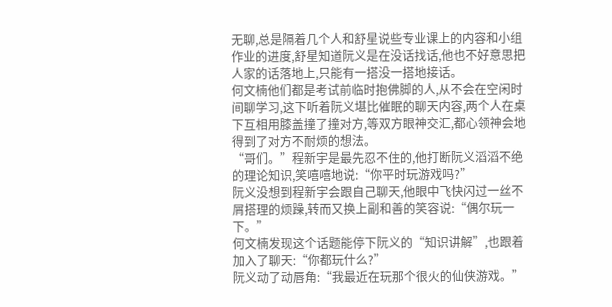无聊,总是隔着几个人和舒星说些专业课上的内容和小组作业的进度,舒星知道阮义是在没话找话,他也不好意思把人家的话落地上,只能有一搭没一搭地接话。
何文楠他们都是考试前临时抱佛脚的人,从不会在空闲时间聊学习,这下听着阮义堪比催眠的聊天内容,两个人在桌下互相用膝盖撞了撞对方,等双方眼神交汇,都心领神会地得到了对方不耐烦的想法。
“哥们。”程新宇是最先忍不住的,他打断阮义滔滔不绝的理论知识,笑嘻嘻地说:“你平时玩游戏吗?”
阮义没想到程新宇会跟自己聊天,他眼中飞快闪过一丝不屑搭理的烦躁,转而又换上副和善的笑容说:“偶尔玩一下。”
何文楠发现这个话题能停下阮义的“知识讲解”,也跟着加入了聊天:“你都玩什么?”
阮义动了动唇角:“我最近在玩那个很火的仙侠游戏。”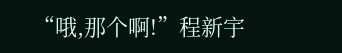“哦,那个啊!”程新宇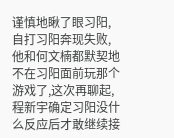谨慎地瞅了眼习阳,自打习阳奔现失败,他和何文楠都默契地不在习阳面前玩那个游戏了,这次再聊起,程新宇确定习阳没什么反应后才敢继续接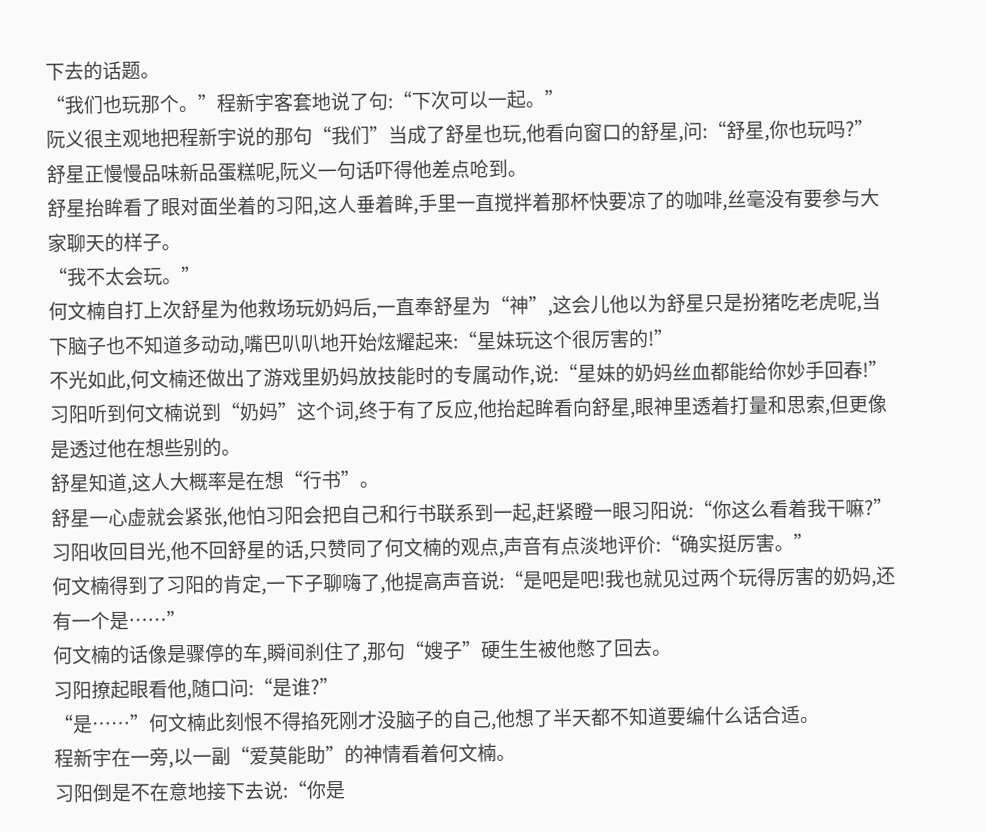下去的话题。
“我们也玩那个。”程新宇客套地说了句:“下次可以一起。”
阮义很主观地把程新宇说的那句“我们”当成了舒星也玩,他看向窗口的舒星,问:“舒星,你也玩吗?”
舒星正慢慢品味新品蛋糕呢,阮义一句话吓得他差点呛到。
舒星抬眸看了眼对面坐着的习阳,这人垂着眸,手里一直搅拌着那杯快要凉了的咖啡,丝毫没有要参与大家聊天的样子。
“我不太会玩。”
何文楠自打上次舒星为他救场玩奶妈后,一直奉舒星为“神”,这会儿他以为舒星只是扮猪吃老虎呢,当下脑子也不知道多动动,嘴巴叭叭地开始炫耀起来:“星妹玩这个很厉害的!”
不光如此,何文楠还做出了游戏里奶妈放技能时的专属动作,说:“星妹的奶妈丝血都能给你妙手回春!”
习阳听到何文楠说到“奶妈”这个词,终于有了反应,他抬起眸看向舒星,眼神里透着打量和思索,但更像是透过他在想些别的。
舒星知道,这人大概率是在想“行书”。
舒星一心虚就会紧张,他怕习阳会把自己和行书联系到一起,赶紧瞪一眼习阳说:“你这么看着我干嘛?”
习阳收回目光,他不回舒星的话,只赞同了何文楠的观点,声音有点淡地评价:“确实挺厉害。”
何文楠得到了习阳的肯定,一下子聊嗨了,他提高声音说:“是吧是吧!我也就见过两个玩得厉害的奶妈,还有一个是……”
何文楠的话像是骤停的车,瞬间刹住了,那句“嫂子”硬生生被他憋了回去。
习阳撩起眼看他,随口问:“是谁?”
“是……”何文楠此刻恨不得掐死刚才没脑子的自己,他想了半天都不知道要编什么话合适。
程新宇在一旁,以一副“爱莫能助”的神情看着何文楠。
习阳倒是不在意地接下去说:“你是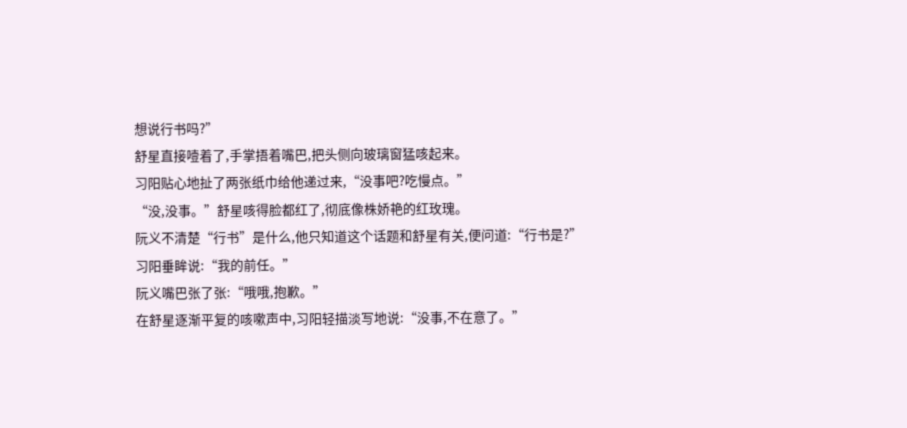想说行书吗?”
舒星直接噎着了,手掌捂着嘴巴,把头侧向玻璃窗猛咳起来。
习阳贴心地扯了两张纸巾给他递过来,“没事吧?吃慢点。”
“没,没事。”舒星咳得脸都红了,彻底像株娇艳的红玫瑰。
阮义不清楚“行书”是什么,他只知道这个话题和舒星有关,便问道:“行书是?”
习阳垂眸说:“我的前任。”
阮义嘴巴张了张:“哦哦,抱歉。”
在舒星逐渐平复的咳嗽声中,习阳轻描淡写地说:“没事,不在意了。”